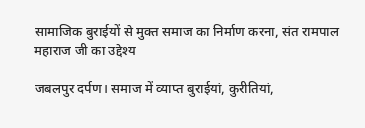सामाजिक बुराईयों से मुक्त समाज का निर्माण करना, संत रामपाल महाराज जी का उद्देश्य

जबलपुर दर्पण। समाज में व्याप्त बुराईयां, कुरीतियां,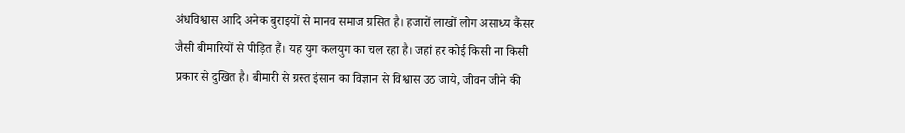अंधविश्वास आदि अनेक बुराइयों से मानव समाज ग्रसित है। हजारों लाखों लोग असाध्य कैंसर जैसी बीमारियों से पीड़ित हैं। यह युग कलयुग का चल रहा है। जहां हर कोई किसी ना किसी प्रकार से दुखित है। बीमारी से ग्रस्त इंसान का विज्ञान से विश्वास उठ जाये, जीवन जीने की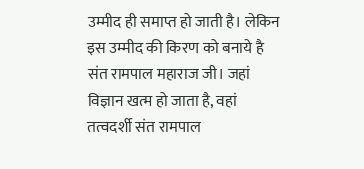उम्मीद ही समाप्त हो जाती है। लेकिन इस उम्मीद की किरण को बनाये है संत रामपाल महाराज जी। जहां विज्ञान खत्म हो जाता है, वहां तत्वदर्शी संत रामपाल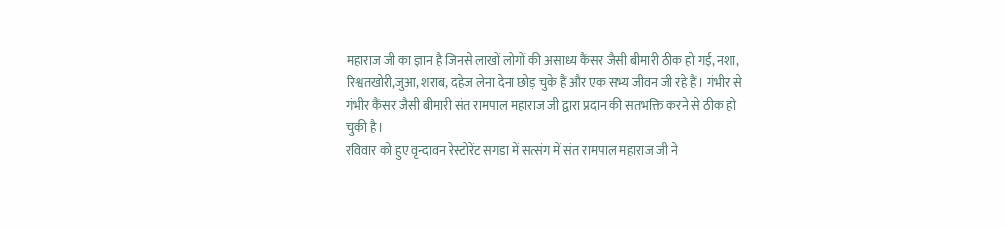महाराज जी का ज्ञान है जिनसे लाखों लोगों की असाध्य कैंसर जैसी बीमारी ठीक हो गई, नशा, रिश्वतखोरी,जुआ, शराब, दहेज लेना देना छोड़ चुके हैं और एक सभ्य जीवन जी रहे हैं। गंभीर से गंभीर कैंसर जैसी बीमारी संत रामपाल महाराज जी द्वारा प्रदान की सतभक्ति करने से ठीक हो चुकी है।
रविवार को हुए वृन्दावन रेस्टोरेंट सगडा में सत्संग में संत रामपाल महाराज जी ने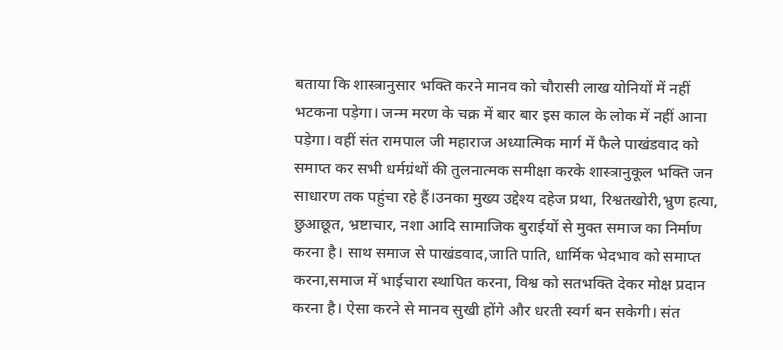बताया कि शास्त्रानुसार भक्ति करने मानव को चौरासी लाख योनियों में नहीं भटकना पड़ेगा। जन्म मरण के चक्र में बार बार इस काल के लोक में नहीं आना पड़ेगा। वहीं संत रामपाल जी महाराज अध्यात्मिक मार्ग में फैले पाखंडवाद को समाप्त कर सभी धर्मग्रंथों की तुलनात्मक समीक्षा करके शास्त्रानुकूल भक्ति जन साधारण तक पहुंचा रहे हैं।उनका मुख्य उद्देश्य दहेज प्रथा, रिश्वतखोरी,भ्रुण हत्या, छुआछूत, भ्रष्टाचार, नशा आदि सामाजिक बुराईयों से मुक्त समाज का निर्माण करना है। साथ समाज से पाखंडवाद,जाति पाति, धार्मिक भेदभाव को समाप्त करना,समाज में भाईचारा स्थापित करना, विश्व को सतभक्ति देकर मोक्ष प्रदान करना है। ऐसा करने से मानव सुखी होंगे और धरती स्वर्ग बन सकेगी। संत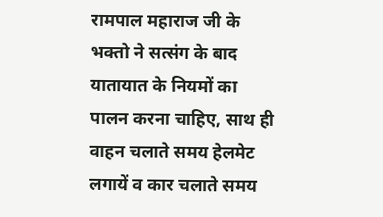रामपाल महाराज जी के भक्तो ने सत्संग के बाद यातायात के नियमों का पालन करना चाहिए, साथ ही वाहन चलाते समय हेलमेट लगायें व कार चलाते समय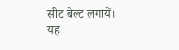सीट बेल्ट लगायें। यह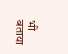भी बताया